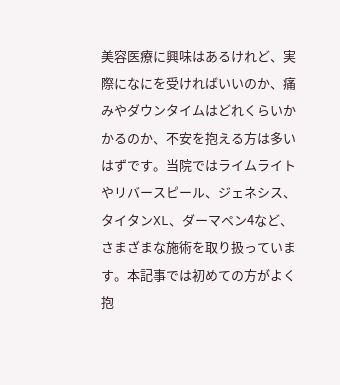美容医療に興味はあるけれど、実際になにを受ければいいのか、痛みやダウンタイムはどれくらいかかるのか、不安を抱える方は多いはずです。当院ではライムライトやリバースピール、ジェネシス、タイタンXL、ダーマペン4など、さまざまな施術を取り扱っています。本記事では初めての方がよく抱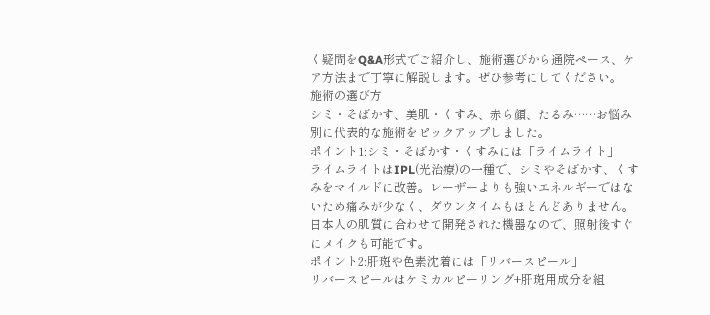く疑問をQ&A形式でご紹介し、施術選びから通院ペース、ケア方法まで丁寧に解説します。ぜひ参考にしてください。
施術の選び方
シミ・そばかす、美肌・くすみ、赤ら顔、たるみ……お悩み別に代表的な施術をピックアップしました。
ポイント1:シミ・そばかす・くすみには「ライムライト」
ライムライトはIPL(光治療)の一種で、シミやそばかす、くすみをマイルドに改善。レーザーよりも強いエネルギーではないため痛みが少なく、ダウンタイムもほとんどありません。日本人の肌質に合わせて開発された機器なので、照射後すぐにメイクも可能です。
ポイント2:肝斑や色素沈着には「リバースピール」
リバースピールはケミカルピーリング+肝斑用成分を組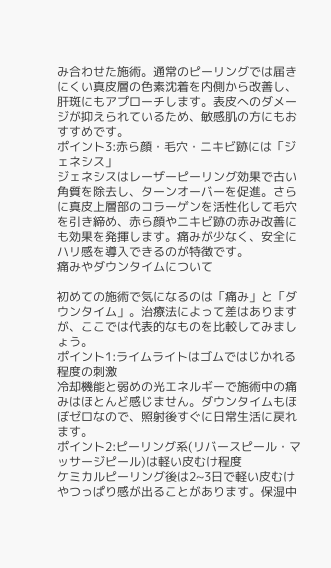み合わせた施術。通常のピーリングでは届きにくい真皮層の色素沈着を内側から改善し、肝斑にもアプローチします。表皮へのダメージが抑えられているため、敏感肌の方にもおすすめです。
ポイント3:赤ら顔・毛穴・ニキビ跡には「ジェネシス」
ジェネシスはレーザーピーリング効果で古い角質を除去し、ターンオーバーを促進。さらに真皮上層部のコラーゲンを活性化して毛穴を引き締め、赤ら顔やニキビ跡の赤み改善にも効果を発揮します。痛みが少なく、安全にハリ感を導入できるのが特徴です。
痛みやダウンタイムについて

初めての施術で気になるのは「痛み」と「ダウンタイム」。治療法によって差はありますが、ここでは代表的なものを比較してみましょう。
ポイント1:ライムライトはゴムではじかれる程度の刺激
冷却機能と弱めの光エネルギーで施術中の痛みはほとんど感じません。ダウンタイムもほぼゼロなので、照射後すぐに日常生活に戻れます。
ポイント2:ピーリング系(リバースピール・マッサージピール)は軽い皮むけ程度
ケミカルピーリング後は2~3日で軽い皮むけやつっぱり感が出ることがあります。保湿中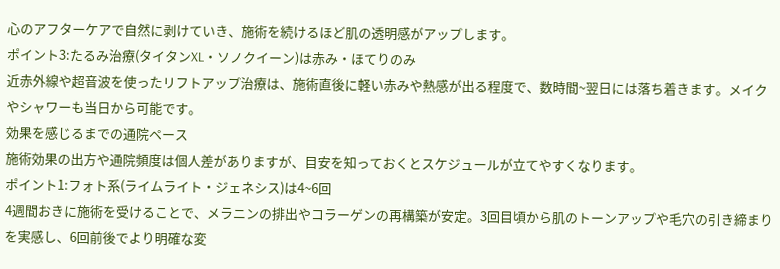心のアフターケアで自然に剥けていき、施術を続けるほど肌の透明感がアップします。
ポイント3:たるみ治療(タイタンXL・ソノクイーン)は赤み・ほてりのみ
近赤外線や超音波を使ったリフトアップ治療は、施術直後に軽い赤みや熱感が出る程度で、数時間~翌日には落ち着きます。メイクやシャワーも当日から可能です。
効果を感じるまでの通院ペース
施術効果の出方や通院頻度は個人差がありますが、目安を知っておくとスケジュールが立てやすくなります。
ポイント1:フォト系(ライムライト・ジェネシス)は4~6回
4週間おきに施術を受けることで、メラニンの排出やコラーゲンの再構築が安定。3回目頃から肌のトーンアップや毛穴の引き締まりを実感し、6回前後でより明確な変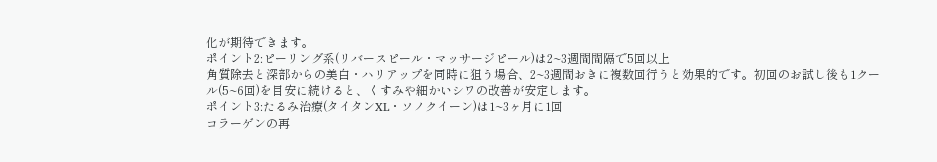化が期待できます。
ポイント2:ピーリング系(リバースピール・マッサージピール)は2~3週間間隔で5回以上
角質除去と深部からの美白・ハリアップを同時に狙う場合、2~3週間おきに複数回行うと効果的です。初回のお試し後も1クール(5~6回)を目安に続けると、くすみや細かいシワの改善が安定します。
ポイント3:たるみ治療(タイタンXL・ソノクイーン)は1~3ヶ月に1回
コラーゲンの再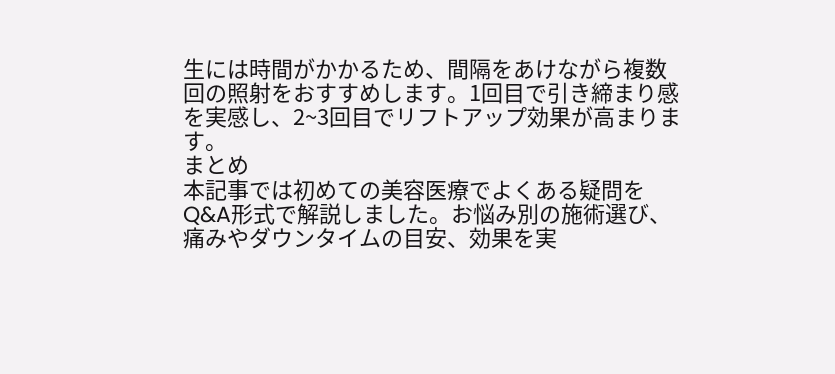生には時間がかかるため、間隔をあけながら複数回の照射をおすすめします。1回目で引き締まり感を実感し、2~3回目でリフトアップ効果が高まります。
まとめ
本記事では初めての美容医療でよくある疑問をQ&A形式で解説しました。お悩み別の施術選び、痛みやダウンタイムの目安、効果を実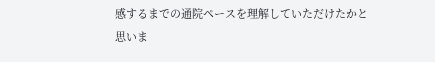感するまでの通院ペースを理解していただけたかと思いま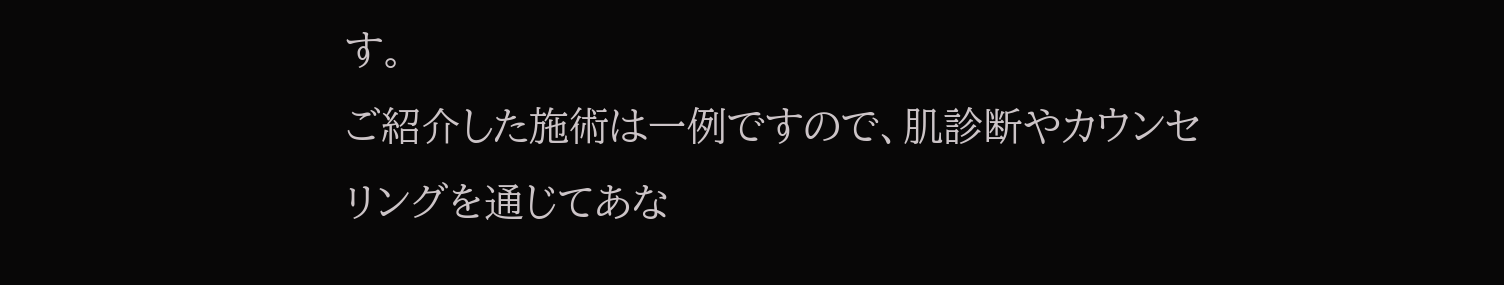す。
ご紹介した施術は一例ですので、肌診断やカウンセリングを通じてあな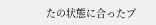たの状態に合ったプ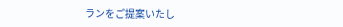ランをご提案いたし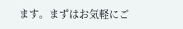ます。まずはお気軽にご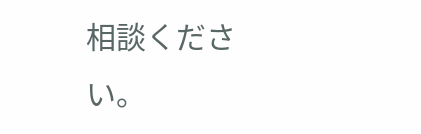相談ください。